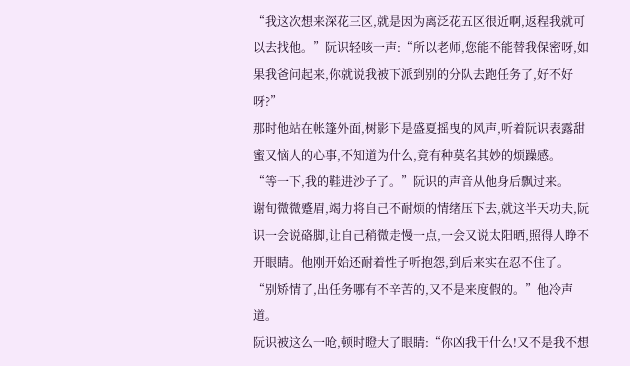“我这次想来深花三区,就是因为离泛花五区很近啊,返程我就可以去找他。”阮识轻咳一声:“所以老师,您能不能替我保密呀,如果我爸问起来,你就说我被下派到别的分队去跑任务了,好不好呀?”
那时他站在帐篷外面,树影下是盛夏摇曳的风声,听着阮识表露甜蜜又恼人的心事,不知道为什么,竟有种莫名其妙的烦躁感。
“等一下,我的鞋进沙子了。”阮识的声音从他身后飘过来。
谢旬微微蹙眉,竭力将自己不耐烦的情绪压下去,就这半天功夫,阮识一会说硌脚,让自己稍微走慢一点,一会又说太阳晒,照得人睁不开眼睛。他刚开始还耐着性子听抱怨,到后来实在忍不住了。
“别矫情了,出任务哪有不辛苦的,又不是来度假的。”他冷声道。
阮识被这么一呛,顿时瞪大了眼睛:“你凶我干什么!又不是我不想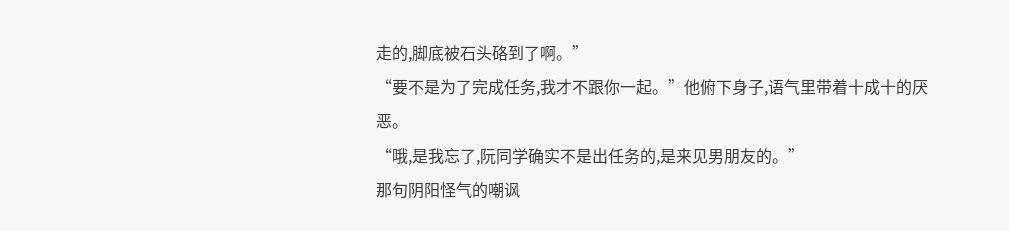走的,脚底被石头硌到了啊。”
“要不是为了完成任务,我才不跟你一起。”他俯下身子,语气里带着十成十的厌恶。
“哦,是我忘了,阮同学确实不是出任务的,是来见男朋友的。”
那句阴阳怪气的嘲讽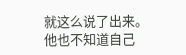就这么说了出来。
他也不知道自己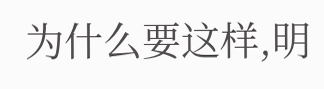为什么要这样,明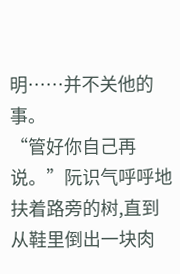明……并不关他的事。
“管好你自己再说。”阮识气呼呼地扶着路旁的树,直到从鞋里倒出一块肉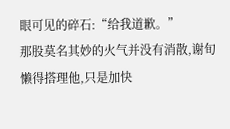眼可见的碎石:“给我道歉。”
那股莫名其妙的火气并没有消散,谢旬懒得搭理他,只是加快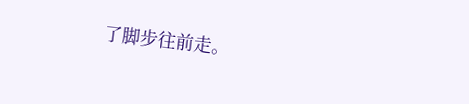了脚步往前走。